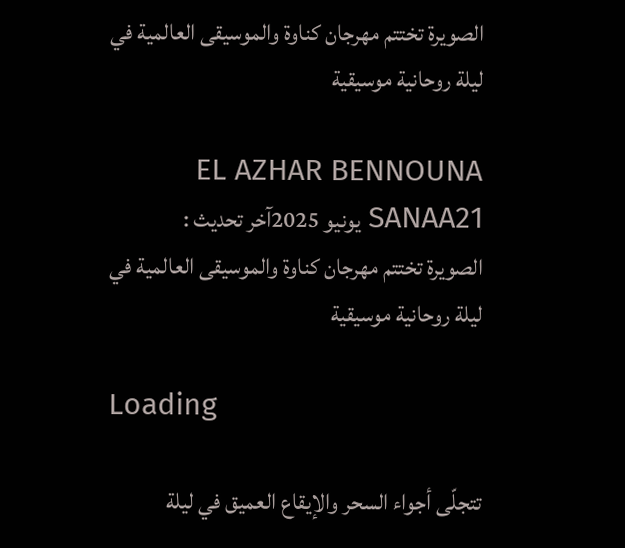الصويرة تختتم مهرجان كناوة والموسيقى العالمية في ليلة روحانية موسيقية

EL AZHAR BENNOUNA SANAA21 يونيو 2025آخر تحديث :
الصويرة تختتم مهرجان كناوة والموسيقى العالمية في ليلة روحانية موسيقية

Loading

تتجلّى أجواء السحر والإيقاع العميق في ليلة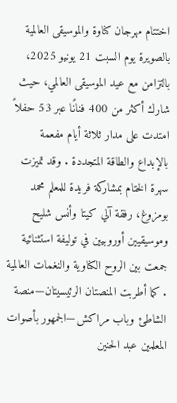اختتام مهرجان كناوة والموسيقى العالمية بالصويرة يوم السبت 21 يونيو 2025، بالتزامن مع عيد الموسيقى العالمي، حيث شارك أكثر من 400 فنانًا عبر 53 حفلاً امتدت على مدار ثلاثة أيام مفعمة بالإبداع والطاقة المتجددة . وقد تميزت سهرة الختام بمشاركة فريدة للمعلم محمد بومزوغ، رفقة آلي كيتا وأنس شليح وموسيقيين أوروبيين في توليفة استثنائية جمعت بين الروح الكناوية والنغمات العالمية . كما أطربت المنصتان الرئيسيتان—منصة الشاطئ وباب مراكش—الجمهور بأصوات المعلمين عبد الحنين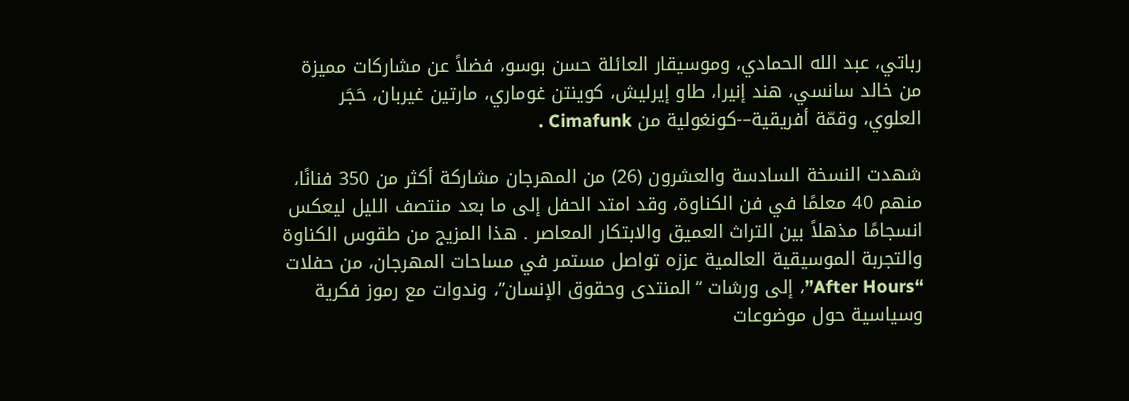رباتي، عبد الله الحمادي، وموسيقار العائلة حسن بوسو، فضلاً عن مشاركات مميزة من خالد سانسي، هند إنيرا، طاو إيرليش، كوينتن غوماري، مارتين غيربان، حَجَر العلوي، وقمّة أفريقية–‑كونغولية من Cimafunk .

شهدت النسخة السادسة والعشرون (26) من المهرجان مشاركة أكثر من 350 فنانًا، منهم 40 معلمًا في فن الكناوة، وقد امتد الحفل إلى ما بعد منتصف الليل ليعكس انسجامًا مذهلاً بين التراث العميق والابتكار المعاصر . هذا المزيج من طقوس الكناوة والتجربة الموسيقية العالمية عززه تواصل مستمر في مساحات المهرجان، من حفلات “After Hours”، إلى ورشات “المنتدى وحقوق الإنسان”، وندوات مع رموز فكرية وسياسية حول موضوعات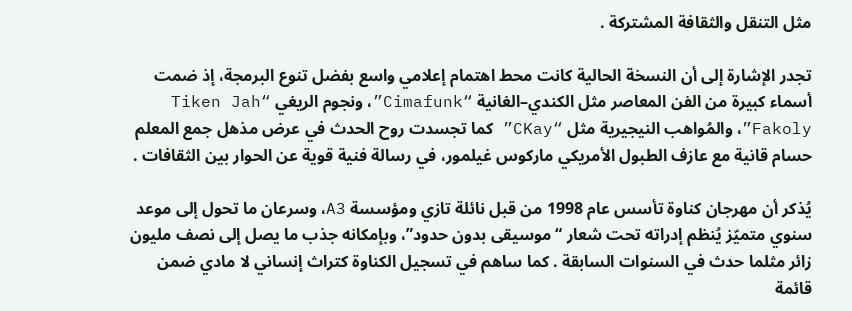مثل التنقل والثقافة المشتركة .

تجدر الإشارة إلى أن النسخة الحالية كانت محط اهتمام إعلامي واسع بفضل تنوع البرمجة، إذ ضمت أسماء كبيرة من الفن المعاصر مثل الكندي–الغانية “Cimafunk”، ونجوم الريغي “Tiken Jah Fakoly”، والمُواهب النيجيرية مثل “CKay” كما تجسدت روح الحدث في عرض مذهل جمع المعلم حسام قانية مع عازف الطبول الأمريكي ماركوس غيلمور، في رسالة فنية قوية عن الحوار بين الثقافات .

يُذكر أن مهرجان كناوة تأسس عام 1998 من قبل نائلة تازي ومؤسسة A3، وسرعان ما تحول إلى موعد سنوي متميّز يُنظم إدراته تحت شعار “موسيقى بدون حدود”، وبإمكانه جذب ما يصل إلى نصف مليون زائر مثلما حدث في السنوات السابقة . كما ساهم في تسجيل الكناوة كتراث إنساني لا مادي ضمن قائمة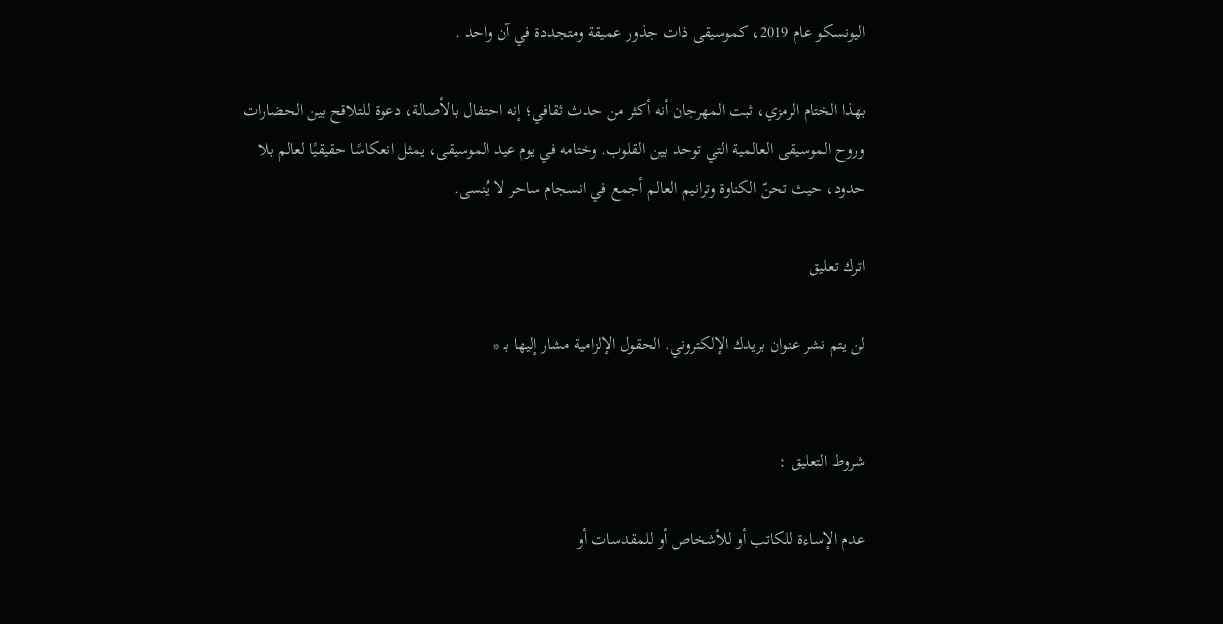اليونسكو عام 2019، كموسيقى ذات جذور عميقة ومتجددة في آن واحد .

بهذا الختام الرمزي، ثبت المهرجان أنه أكثر من حدث ثقافي؛ إنه احتفال بالأصالة، دعوة للتلاقح بين الحضارات وروح الموسيقى العالمية التي توحد بين القلوب. وختامه في يوم عيد الموسيقى، يمثل انعكاسًا حقيقيًا لعالم بلا حدود، حيث تحنّ الكناوة وترانيم العالم أجمع في انسجام ساحر لا يُنسى.

اترك تعليق

لن يتم نشر عنوان بريدك الإلكتروني. الحقول الإلزامية مشار إليها بـ *


شروط التعليق :

عدم الإساءة للكاتب أو للأشخاص أو للمقدسات أو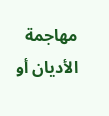مهاجمة الأديان أو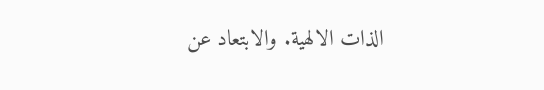الذات الالهية. والابتعاد عن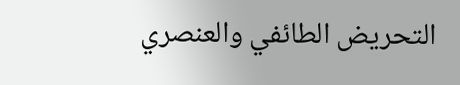التحريض الطائفي والعنصري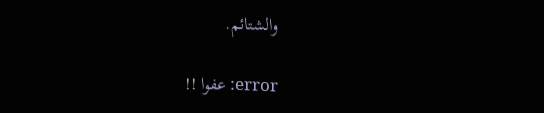والشتائم.

error: عفوا !!